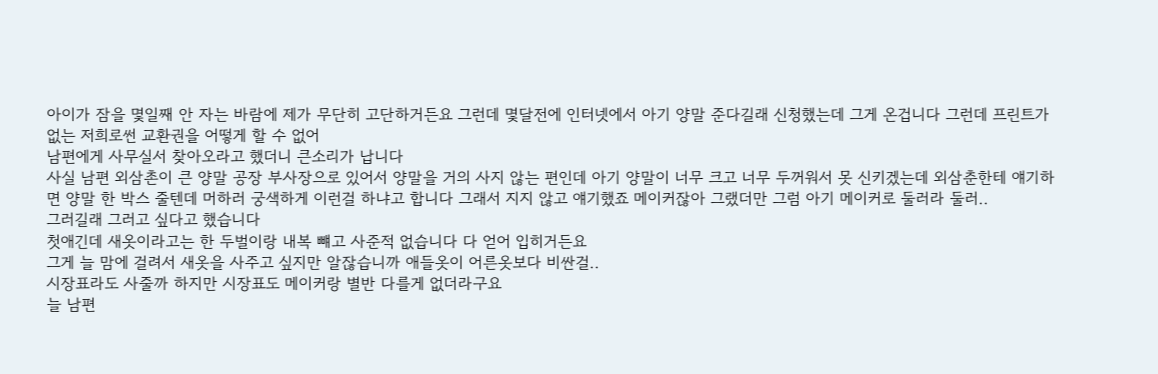아이가 잠을 몇일째 안 자는 바람에 제가 무단히 고단하거든요 그런데 몇달전에 인터넷에서 아기 양말 준다길래 신청했는데 그게 온겁니다 그런데 프린트가 없는 저희로썬 교환권을 어떻게 할 수 없어
남편에게 사무실서 찾아오라고 했더니 큰소리가 납니다
사실 남편 외삼촌이 큰 양말 공장 부사장으로 있어서 양말을 거의 사지 않는 편인데 아기 양말이 너무 크고 너무 두꺼워서 못 신키겠는데 외삼춘한테 얘기하면 양말 한 박스 줄텐데 머하러 궁색하게 이런걸 하냐고 합니다 그래서 지지 않고 얘기했죠 메이커잖아 그랬더만 그럼 아기 메이커로 둘러라 둘러..
그러길래 그러고 싶다고 했습니다
첫애긴데 새옷이라고는 한 두벌이랑 내복 뺴고 사준적 없습니다 다 얻어 입히거든요
그게 늘 맘에 걸려서 새옷을 사주고 싶지만 알잖습니까 애들옷이 어른옷보다 비싼걸..
시장표라도 사줄까 하지만 시장표도 메이커랑 별반 다를게 없더라구요
늘 남편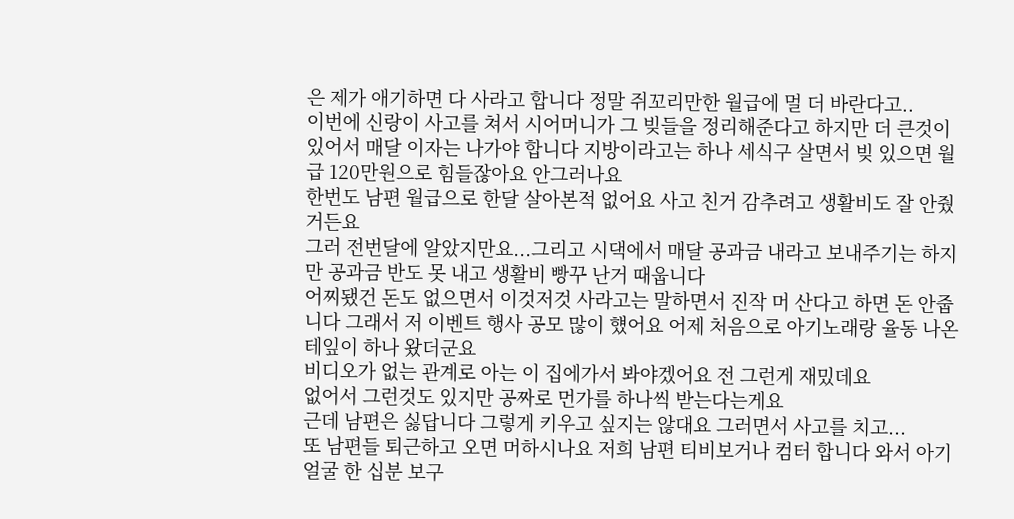은 제가 애기하면 다 사라고 합니다 정말 쥐꼬리만한 월급에 멀 더 바란다고..
이번에 신랑이 사고를 쳐서 시어머니가 그 빚들을 정리해준다고 하지만 더 큰것이 있어서 매달 이자는 나가야 합니다 지방이라고는 하나 세식구 살면서 빚 있으면 월급 120만원으로 힘들잖아요 안그러나요
한번도 남편 월급으로 한달 살아본적 없어요 사고 친거 감추려고 생활비도 잘 안줬거든요
그러 전번달에 알았지만요...그리고 시댁에서 매달 공과금 내라고 보내주기는 하지만 공과금 반도 못 내고 생활비 빵꾸 난거 때웁니다
어찌됐건 돈도 없으면서 이것저것 사라고는 말하면서 진작 머 산다고 하면 돈 안줍니다 그래서 저 이벤트 행사 공모 많이 헀어요 어제 처음으로 아기노래랑 율동 나온 테잎이 하나 왔더군요
비디오가 없는 관계로 아는 이 집에가서 봐야겠어요 전 그런게 재밌데요
없어서 그런것도 있지만 공짜로 먼가를 하나씩 받는다는게요
근데 남편은 싫답니다 그렇게 키우고 싶지는 않대요 그러면서 사고를 치고...
또 남편들 퇴근하고 오면 머하시나요 저희 남편 티비보거나 컴터 합니다 와서 아기 얼굴 한 십분 보구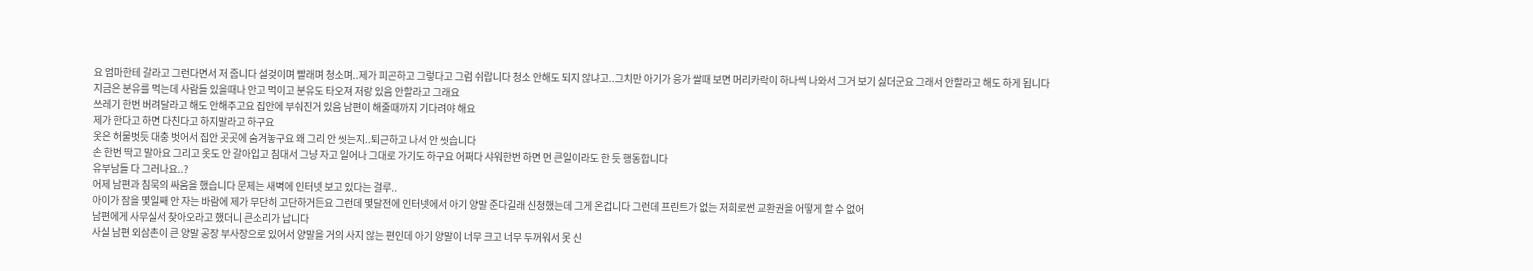요 엄마한테 갈라고 그런다면서 저 줍니다 설겆이며 빨래며 청소며..제가 피곤하고 그렇다고 그럼 쉬랍니다 청소 안해도 되지 않냐고..그치만 아기가 응가 쌀때 보면 머리카락이 하나씩 나와서 그거 보기 싫더군요 그래서 안할라고 해도 하게 됩니다
지금은 분유를 먹는데 사람들 있을때나 안고 먹이고 분유도 타오져 저랑 있음 안할라고 그래요
쓰레기 한번 버려달라고 해도 안해주고요 집안에 부숴진거 있음 남편이 해줄때까지 기다려야 해요
제가 한다고 하면 다친다고 하지말라고 하구요
옷은 허물벗듯 대충 벗어서 집안 곳곳에 숨겨놓구요 왜 그리 안 씻는지..퇴근하고 나서 안 씻습니다
손 한번 딱고 말아요 그리고 옷도 안 갈아입고 침대서 그냥 자고 일어나 그대로 가기도 하구요 어쩌다 샤워한번 하면 먼 큰일이라도 한 듯 행동합니다
유부남들 다 그러나요..?
어제 남편과 침묵의 싸움을 했습니다 문제는 새벽에 인터넷 보고 있다는 걸루..
아이가 잠을 몇일째 안 자는 바람에 제가 무단히 고단하거든요 그런데 몇달전에 인터넷에서 아기 양말 준다길래 신청했는데 그게 온겁니다 그런데 프린트가 없는 저희로썬 교환권을 어떻게 할 수 없어
남편에게 사무실서 찾아오라고 했더니 큰소리가 납니다
사실 남편 외삼촌이 큰 양말 공장 부사장으로 있어서 양말을 거의 사지 않는 편인데 아기 양말이 너무 크고 너무 두꺼워서 못 신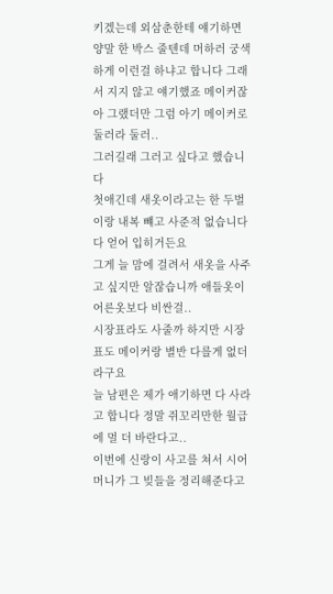키겠는데 외삼춘한테 얘기하면 양말 한 박스 줄텐데 머하러 궁색하게 이런걸 하냐고 합니다 그래서 지지 않고 얘기했죠 메이커잖아 그랬더만 그럼 아기 메이커로 둘러라 둘러..
그러길래 그러고 싶다고 했습니다
첫애긴데 새옷이라고는 한 두벌이랑 내복 뺴고 사준적 없습니다 다 얻어 입히거든요
그게 늘 맘에 걸려서 새옷을 사주고 싶지만 알잖습니까 애들옷이 어른옷보다 비싼걸..
시장표라도 사줄까 하지만 시장표도 메이커랑 별반 다를게 없더라구요
늘 남편은 제가 애기하면 다 사라고 합니다 정말 쥐꼬리만한 월급에 멀 더 바란다고..
이번에 신랑이 사고를 쳐서 시어머니가 그 빚들을 정리해준다고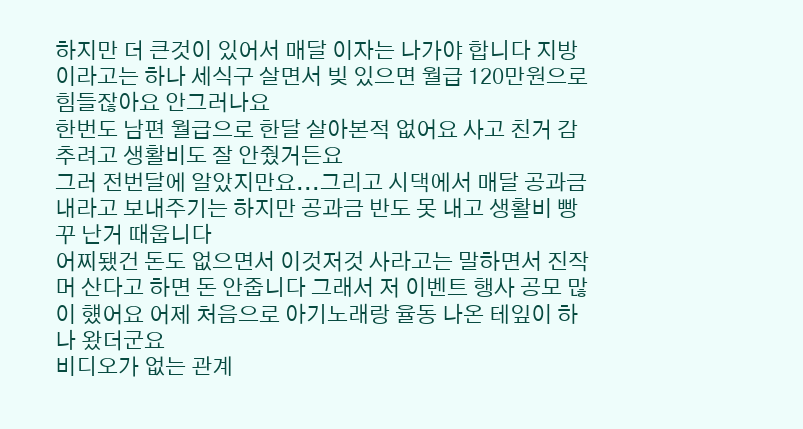하지만 더 큰것이 있어서 매달 이자는 나가야 합니다 지방이라고는 하나 세식구 살면서 빚 있으면 월급 120만원으로 힘들잖아요 안그러나요
한번도 남편 월급으로 한달 살아본적 없어요 사고 친거 감추려고 생활비도 잘 안줬거든요
그러 전번달에 알았지만요...그리고 시댁에서 매달 공과금 내라고 보내주기는 하지만 공과금 반도 못 내고 생활비 빵꾸 난거 때웁니다
어찌됐건 돈도 없으면서 이것저것 사라고는 말하면서 진작 머 산다고 하면 돈 안줍니다 그래서 저 이벤트 행사 공모 많이 헀어요 어제 처음으로 아기노래랑 율동 나온 테잎이 하나 왔더군요
비디오가 없는 관계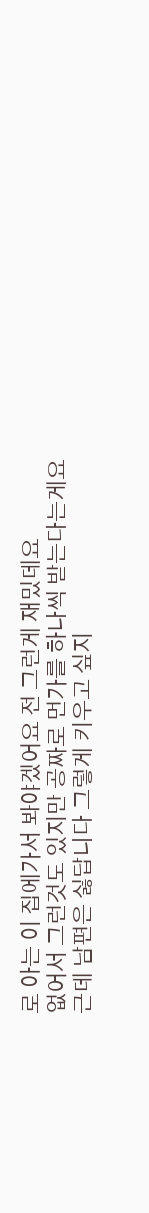로 아는 이 집에가서 봐야겠어요 전 그런게 재밌데요
없어서 그런것도 있지만 공짜로 먼가를 하나씩 받는다는게요
근데 남편은 싫답니다 그렇게 키우고 싶지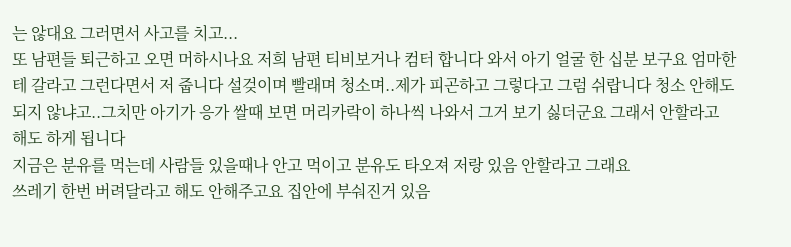는 않대요 그러면서 사고를 치고...
또 남편들 퇴근하고 오면 머하시나요 저희 남편 티비보거나 컴터 합니다 와서 아기 얼굴 한 십분 보구요 엄마한테 갈라고 그런다면서 저 줍니다 설겆이며 빨래며 청소며..제가 피곤하고 그렇다고 그럼 쉬랍니다 청소 안해도 되지 않냐고..그치만 아기가 응가 쌀때 보면 머리카락이 하나씩 나와서 그거 보기 싫더군요 그래서 안할라고 해도 하게 됩니다
지금은 분유를 먹는데 사람들 있을때나 안고 먹이고 분유도 타오져 저랑 있음 안할라고 그래요
쓰레기 한번 버려달라고 해도 안해주고요 집안에 부숴진거 있음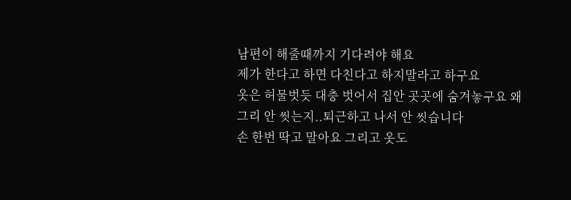남편이 해줄때까지 기다려야 해요
제가 한다고 하면 다친다고 하지말라고 하구요
옷은 허물벗듯 대충 벗어서 집안 곳곳에 숨겨놓구요 왜 그리 안 씻는지..퇴근하고 나서 안 씻습니다
손 한번 딱고 말아요 그리고 옷도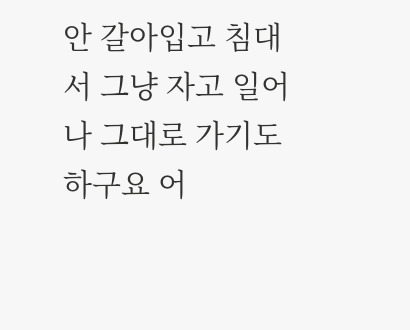안 갈아입고 침대서 그냥 자고 일어나 그대로 가기도 하구요 어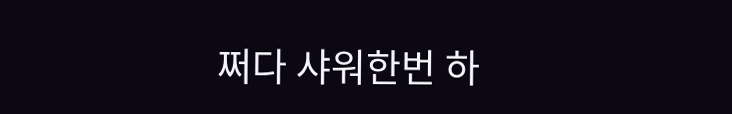쩌다 샤워한번 하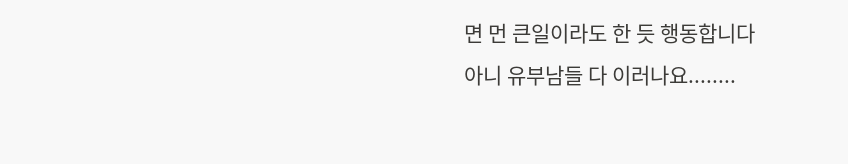면 먼 큰일이라도 한 듯 행동합니다
아니 유부남들 다 이러나요........